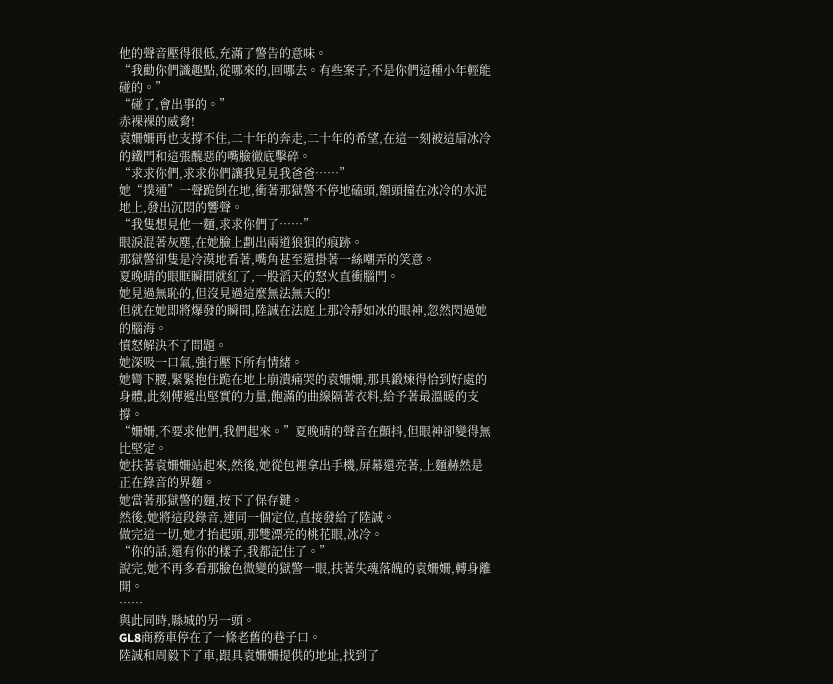他的聲音壓得很低,充滿了警告的意味。
“我勸你們識趣點,從哪來的,回哪去。有些案子,不是你們這種小年輕能碰的。”
“碰了,會出事的。”
赤裸裸的威脅!
袁姍姍再也支撐不住,二十年的奔走,二十年的希望,在這一刻被這扇冰冷的鐵門和這張醜惡的嘴臉徹底擊碎。
“求求你們,求求你們讓我見見我爸爸……”
她“撲通”一聲跪倒在地,衝著那獄警不停地磕頭,額頭撞在冰冷的水泥地上,發出沉悶的響聲。
“我隻想見他一麵,求求你們了……”
眼淚混著灰塵,在她臉上劃出兩道狼狽的痕跡。
那獄警卻隻是冷漠地看著,嘴角甚至還掛著一絲嘲弄的笑意。
夏晚晴的眼眶瞬間就紅了,一股滔天的怒火直衝腦門。
她見過無恥的,但沒見過這麼無法無天的!
但就在她即將爆發的瞬間,陸誠在法庭上那冷靜如冰的眼神,忽然閃過她的腦海。
憤怒解決不了問題。
她深吸一口氣,強行壓下所有情緒。
她彎下腰,緊緊抱住跪在地上崩潰痛哭的袁姍姍,那具鍛煉得恰到好處的身體,此刻傳遞出堅實的力量,飽滿的曲線隔著衣料,給予著最溫暖的支撐。
“姍姍,不要求他們,我們起來。”夏晚晴的聲音在顫抖,但眼神卻變得無比堅定。
她扶著袁姍姍站起來,然後,她從包裡拿出手機,屏幕還亮著,上麵赫然是正在錄音的界麵。
她當著那獄警的麵,按下了保存鍵。
然後,她將這段錄音,連同一個定位,直接發給了陸誠。
做完這一切,她才抬起頭,那雙漂亮的桃花眼,冰冷。
“你的話,還有你的樣子,我都記住了。”
說完,她不再多看那臉色微變的獄警一眼,扶著失魂落魄的袁姍姍,轉身離開。
……
與此同時,縣城的另一頭。
GL8商務車停在了一條老舊的巷子口。
陸誠和周毅下了車,跟具袁姍姍提供的地址,找到了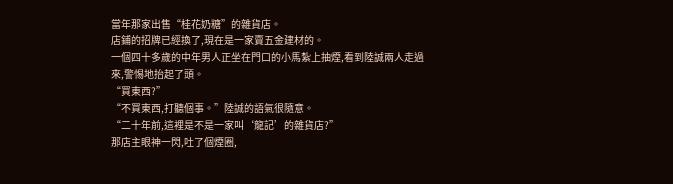當年那家出售“桂花奶糖”的雜貨店。
店鋪的招牌已經換了,現在是一家賣五金建材的。
一個四十多歲的中年男人正坐在門口的小馬紮上抽煙,看到陸誠兩人走過來,警惕地抬起了頭。
“買東西?”
“不買東西,打聽個事。”陸誠的語氣很隨意。
“二十年前,這裡是不是一家叫‘龍記’的雜貨店?”
那店主眼神一閃,吐了個煙圈,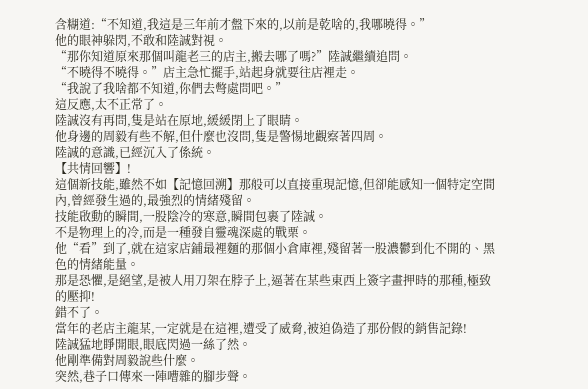含糊道:“不知道,我這是三年前才盤下來的,以前是乾啥的,我哪曉得。”
他的眼神躲閃,不敢和陸誠對視。
“那你知道原來那個叫龍老三的店主,搬去哪了嗎?”陸誠繼續追問。
“不曉得不曉得。”店主急忙擺手,站起身就要往店裡走。
“我說了我啥都不知道,你們去彆處問吧。”
這反應,太不正常了。
陸誠沒有再問,隻是站在原地,緩緩閉上了眼睛。
他身邊的周毅有些不解,但什麼也沒問,隻是警惕地觀察著四周。
陸誠的意識,已經沉入了係統。
【共情回響】!
這個新技能,雖然不如【記憶回溯】那般可以直接重現記憶,但卻能感知一個特定空間內,曾經發生過的,最強烈的情緒殘留。
技能啟動的瞬間,一股陰冷的寒意,瞬間包裹了陸誠。
不是物理上的冷,而是一種發自靈魂深處的戰栗。
他“看”到了,就在這家店鋪最裡麵的那個小倉庫裡,殘留著一股濃鬱到化不開的、黑色的情緒能量。
那是恐懼,是絕望,是被人用刀架在脖子上,逼著在某些東西上簽字畫押時的那種,極致的壓抑!
錯不了。
當年的老店主龍某,一定就是在這裡,遭受了威脅,被迫偽造了那份假的銷售記錄!
陸誠猛地睜開眼,眼底閃過一絲了然。
他剛準備對周毅說些什麼。
突然,巷子口傳來一陣嘈雜的腳步聲。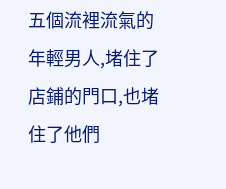五個流裡流氣的年輕男人,堵住了店鋪的門口,也堵住了他們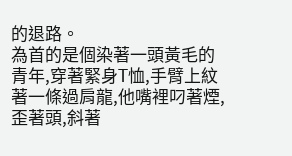的退路。
為首的是個染著一頭黃毛的青年,穿著緊身T恤,手臂上紋著一條過肩龍,他嘴裡叼著煙,歪著頭,斜著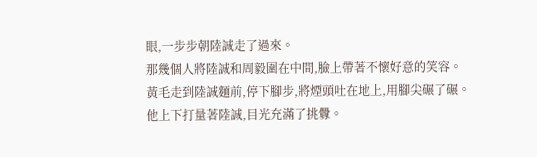眼,一步步朝陸誠走了過來。
那幾個人將陸誠和周毅圍在中間,臉上帶著不懷好意的笑容。
黃毛走到陸誠麵前,停下腳步,將煙頭吐在地上,用腳尖碾了碾。
他上下打量著陸誠,目光充滿了挑釁。